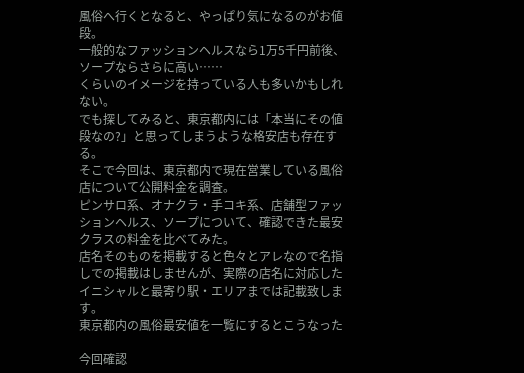風俗へ行くとなると、やっぱり気になるのがお値段。
一般的なファッションヘルスなら1万5千円前後、ソープならさらに高い……
くらいのイメージを持っている人も多いかもしれない。
でも探してみると、東京都内には「本当にその値段なの?」と思ってしまうような格安店も存在する。
そこで今回は、東京都内で現在営業している風俗店について公開料金を調査。
ピンサロ系、オナクラ・手コキ系、店舗型ファッションヘルス、ソープについて、確認できた最安クラスの料金を比べてみた。
店名そのものを掲載すると色々とアレなので名指しでの掲載はしませんが、実際の店名に対応したイニシャルと最寄り駅・エリアまでは記載致します。
東京都内の風俗最安値を一覧にするとこうなった

今回確認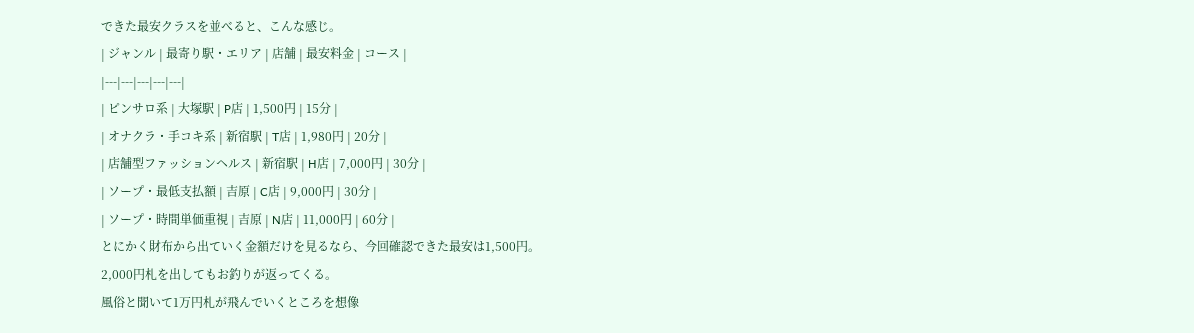できた最安クラスを並べると、こんな感じ。
| ジャンル | 最寄り駅・エリア | 店舗 | 最安料金 | コース |
|---|---|---|---|---|
| ピンサロ系 | 大塚駅 | P店 | 1,500円 | 15分 |
| オナクラ・手コキ系 | 新宿駅 | T店 | 1,980円 | 20分 |
| 店舗型ファッションヘルス | 新宿駅 | H店 | 7,000円 | 30分 |
| ソープ・最低支払額 | 吉原 | C店 | 9,000円 | 30分 |
| ソープ・時間単価重視 | 吉原 | N店 | 11,000円 | 60分 |
とにかく財布から出ていく金額だけを見るなら、今回確認できた最安は1,500円。
2,000円札を出してもお釣りが返ってくる。
風俗と聞いて1万円札が飛んでいくところを想像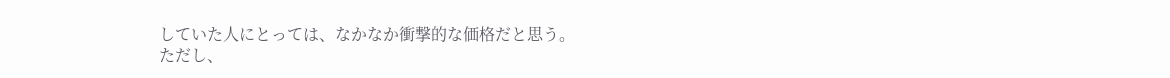していた人にとっては、なかなか衝撃的な価格だと思う。
ただし、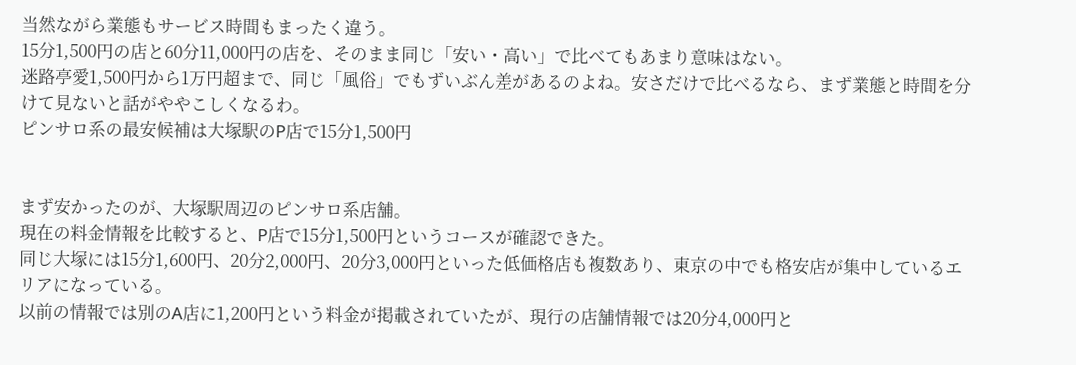当然ながら業態もサービス時間もまったく違う。
15分1,500円の店と60分11,000円の店を、そのまま同じ「安い・高い」で比べてもあまり意味はない。
迷路亭愛1,500円から1万円超まで、同じ「風俗」でもずいぶん差があるのよね。安さだけで比べるなら、まず業態と時間を分けて見ないと話がややこしくなるわ。
ピンサロ系の最安候補は大塚駅のP店で15分1,500円


まず安かったのが、大塚駅周辺のピンサロ系店舗。
現在の料金情報を比較すると、P店で15分1,500円というコースが確認できた。
同じ大塚には15分1,600円、20分2,000円、20分3,000円といった低価格店も複数あり、東京の中でも格安店が集中しているエリアになっている。
以前の情報では別のA店に1,200円という料金が掲載されていたが、現行の店舗情報では20分4,000円と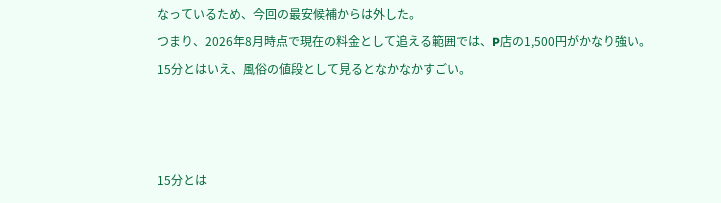なっているため、今回の最安候補からは外した。
つまり、2026年8月時点で現在の料金として追える範囲では、P店の1,500円がかなり強い。
15分とはいえ、風俗の値段として見るとなかなかすごい。



15分とは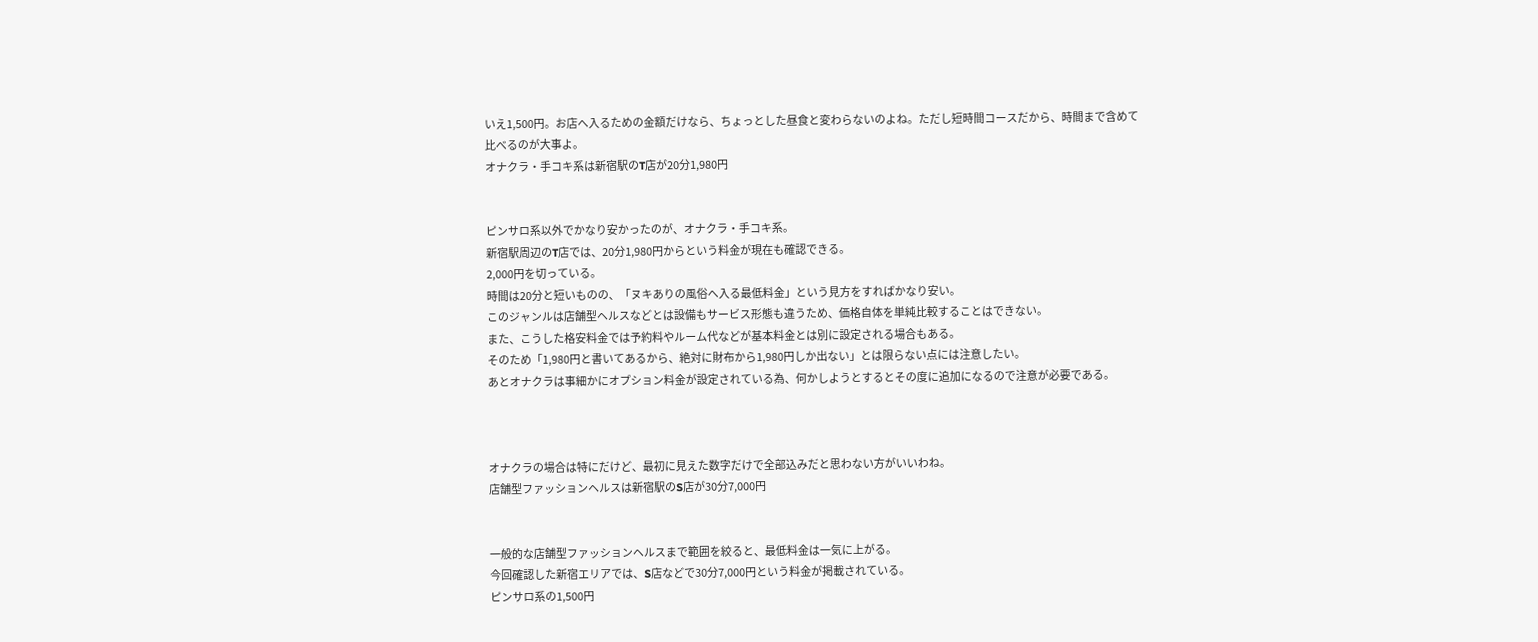いえ1,500円。お店へ入るための金額だけなら、ちょっとした昼食と変わらないのよね。ただし短時間コースだから、時間まで含めて比べるのが大事よ。
オナクラ・手コキ系は新宿駅のT店が20分1,980円


ピンサロ系以外でかなり安かったのが、オナクラ・手コキ系。
新宿駅周辺のT店では、20分1,980円からという料金が現在も確認できる。
2,000円を切っている。
時間は20分と短いものの、「ヌキありの風俗へ入る最低料金」という見方をすればかなり安い。
このジャンルは店舗型ヘルスなどとは設備もサービス形態も違うため、価格自体を単純比較することはできない。
また、こうした格安料金では予約料やルーム代などが基本料金とは別に設定される場合もある。
そのため「1,980円と書いてあるから、絶対に財布から1,980円しか出ない」とは限らない点には注意したい。
あとオナクラは事細かにオプション料金が設定されている為、何かしようとするとその度に追加になるので注意が必要である。



オナクラの場合は特にだけど、最初に見えた数字だけで全部込みだと思わない方がいいわね。
店舗型ファッションヘルスは新宿駅のS店が30分7,000円


一般的な店舗型ファッションヘルスまで範囲を絞ると、最低料金は一気に上がる。
今回確認した新宿エリアでは、S店などで30分7,000円という料金が掲載されている。
ピンサロ系の1,500円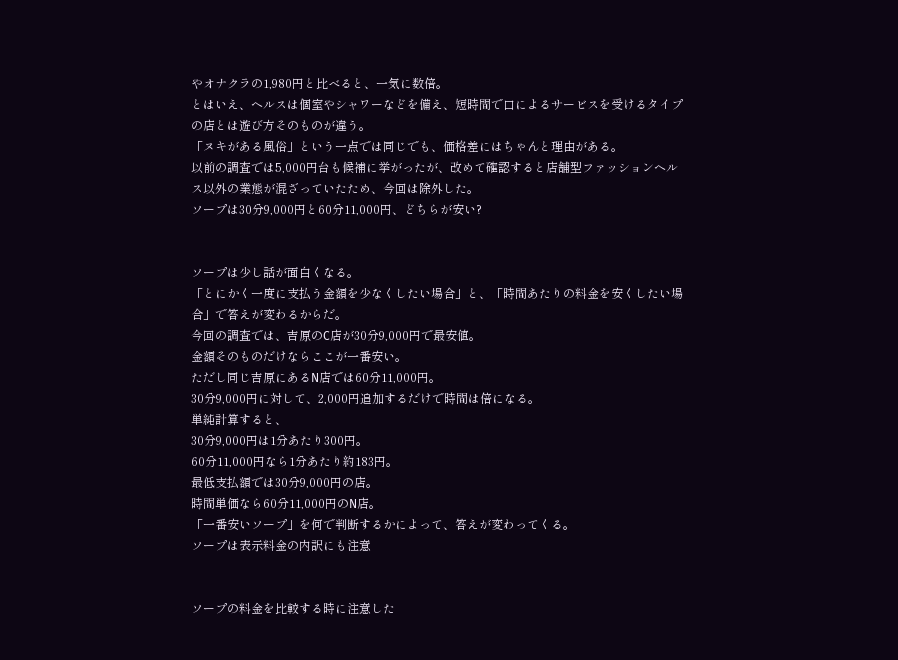やオナクラの1,980円と比べると、一気に数倍。
とはいえ、ヘルスは個室やシャワーなどを備え、短時間で口によるサービスを受けるタイプの店とは遊び方そのものが違う。
「ヌキがある風俗」という一点では同じでも、価格差にはちゃんと理由がある。
以前の調査では5,000円台も候補に挙がったが、改めて確認すると店舗型ファッションヘルス以外の業態が混ざっていたため、今回は除外した。
ソープは30分9,000円と60分11,000円、どちらが安い?


ソープは少し話が面白くなる。
「とにかく一度に支払う金額を少なくしたい場合」と、「時間あたりの料金を安くしたい場合」で答えが変わるからだ。
今回の調査では、吉原のC店が30分9,000円で最安値。
金額そのものだけならここが一番安い。
ただし同じ吉原にあるN店では60分11,000円。
30分9,000円に対して、2,000円追加するだけで時間は倍になる。
単純計算すると、
30分9,000円は1分あたり300円。
60分11,000円なら1分あたり約183円。
最低支払額では30分9,000円の店。
時間単価なら60分11,000円のN店。
「一番安いソープ」を何で判断するかによって、答えが変わってくる。
ソープは表示料金の内訳にも注意


ソープの料金を比較する時に注意した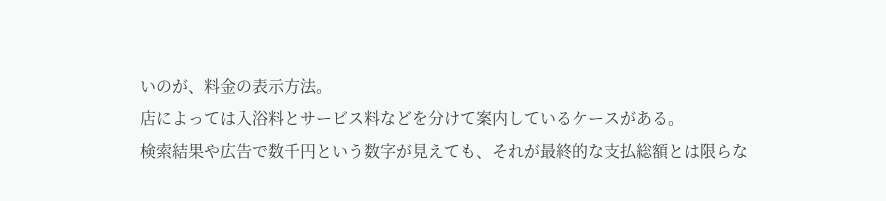いのが、料金の表示方法。
店によっては入浴料とサービス料などを分けて案内しているケースがある。
検索結果や広告で数千円という数字が見えても、それが最終的な支払総額とは限らな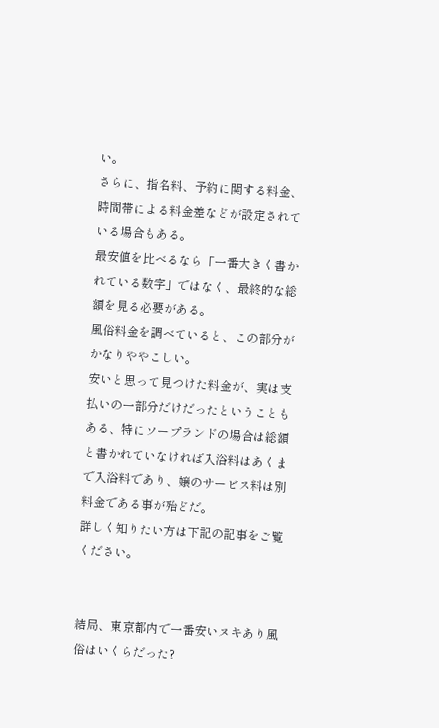い。
さらに、指名料、予約に関する料金、時間帯による料金差などが設定されている場合もある。
最安値を比べるなら「一番大きく書かれている数字」ではなく、最終的な総額を見る必要がある。
風俗料金を調べていると、この部分がかなりややこしい。
安いと思って見つけた料金が、実は支払いの一部分だけだったということもある、特にソープランドの場合は総額と書かれていなければ入浴料はあくまで入浴料であり、嬢のサービス料は別料金である事が殆どだ。
詳しく知りたい方は下記の記事をご覧ください。


結局、東京都内で一番安いヌキあり風俗はいくらだった?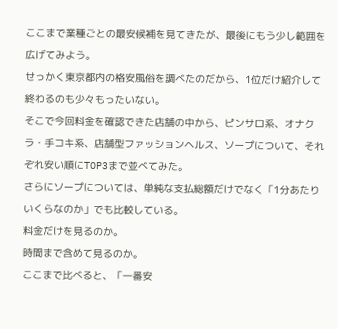ここまで業種ごとの最安候補を見てきたが、最後にもう少し範囲を広げてみよう。
せっかく東京都内の格安風俗を調べたのだから、1位だけ紹介して終わるのも少々もったいない。
そこで今回料金を確認できた店舗の中から、ピンサロ系、オナクラ・手コキ系、店舗型ファッションヘルス、ソープについて、それぞれ安い順にTOP3まで並べてみた。
さらにソープについては、単純な支払総額だけでなく「1分あたりいくらなのか」でも比較している。
料金だけを見るのか。
時間まで含めて見るのか。
ここまで比べると、「一番安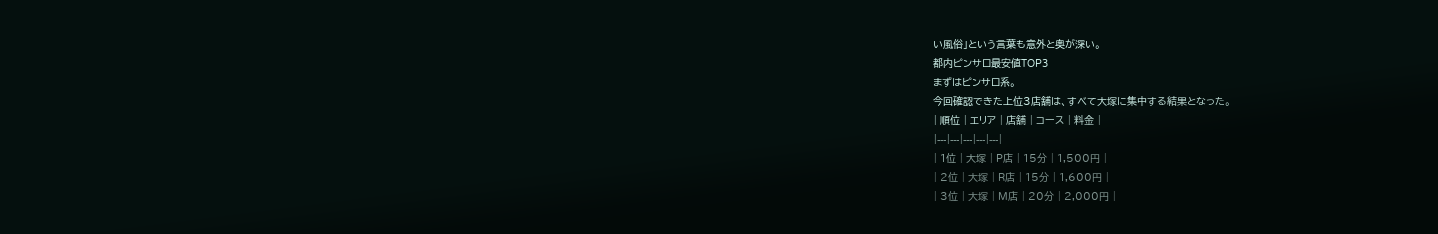い風俗」という言葉も意外と奥が深い。
都内ピンサロ最安値TOP3
まずはピンサロ系。
今回確認できた上位3店舗は、すべて大塚に集中する結果となった。
| 順位 | エリア | 店舗 | コース | 料金 |
|---|---|---|---|---|
| 1位 | 大塚 | P店 | 15分 | 1,500円 |
| 2位 | 大塚 | R店 | 15分 | 1,600円 |
| 3位 | 大塚 | M店 | 20分 | 2,000円 |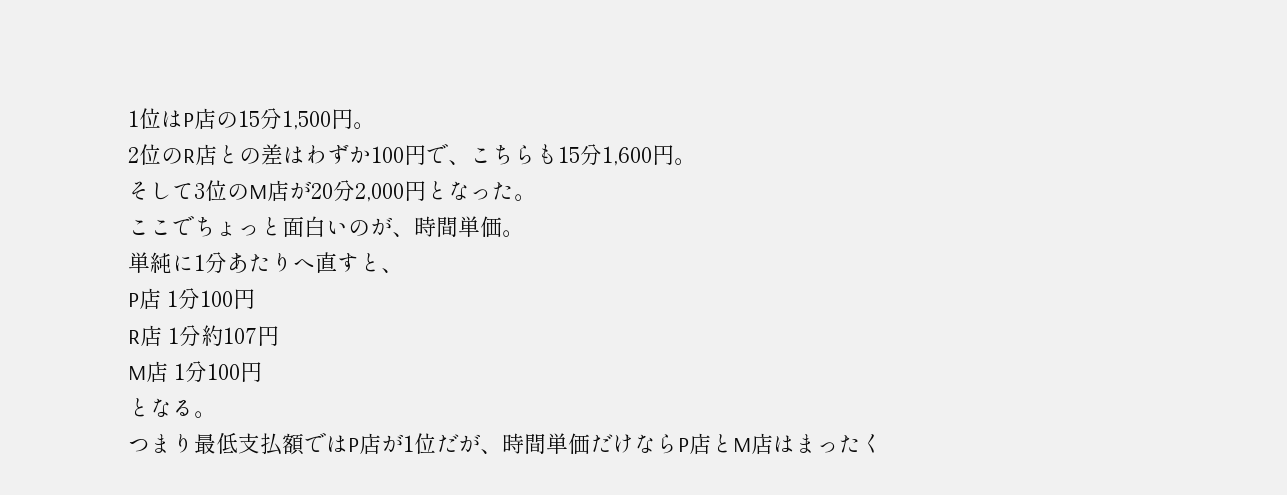1位はP店の15分1,500円。
2位のR店との差はわずか100円で、こちらも15分1,600円。
そして3位のM店が20分2,000円となった。
ここでちょっと面白いのが、時間単価。
単純に1分あたりへ直すと、
P店 1分100円
R店 1分約107円
M店 1分100円
となる。
つまり最低支払額ではP店が1位だが、時間単価だけならP店とM店はまったく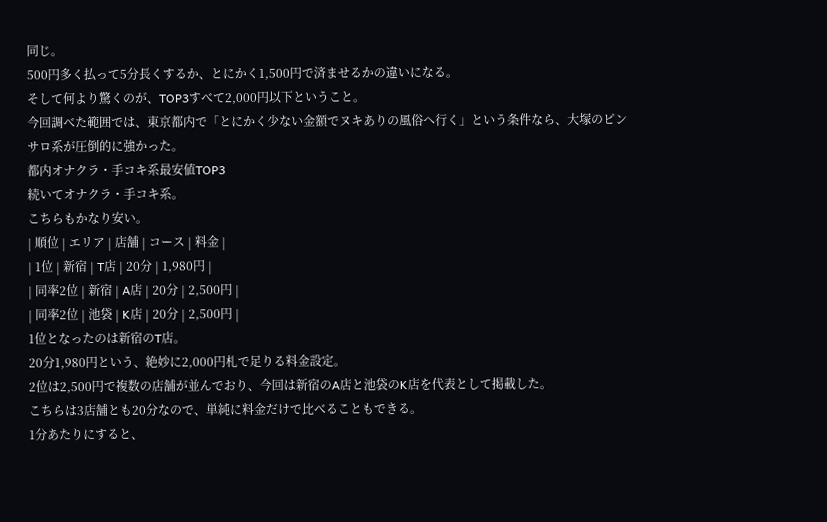同じ。
500円多く払って5分長くするか、とにかく1,500円で済ませるかの違いになる。
そして何より驚くのが、TOP3すべて2,000円以下ということ。
今回調べた範囲では、東京都内で「とにかく少ない金額でヌキありの風俗へ行く」という条件なら、大塚のピンサロ系が圧倒的に強かった。
都内オナクラ・手コキ系最安値TOP3
続いてオナクラ・手コキ系。
こちらもかなり安い。
| 順位 | エリア | 店舗 | コース | 料金 |
| 1位 | 新宿 | T店 | 20分 | 1,980円 |
| 同率2位 | 新宿 | A店 | 20分 | 2,500円 |
| 同率2位 | 池袋 | K店 | 20分 | 2,500円 |
1位となったのは新宿のT店。
20分1,980円という、絶妙に2,000円札で足りる料金設定。
2位は2,500円で複数の店舗が並んでおり、今回は新宿のA店と池袋のK店を代表として掲載した。
こちらは3店舗とも20分なので、単純に料金だけで比べることもできる。
1分あたりにすると、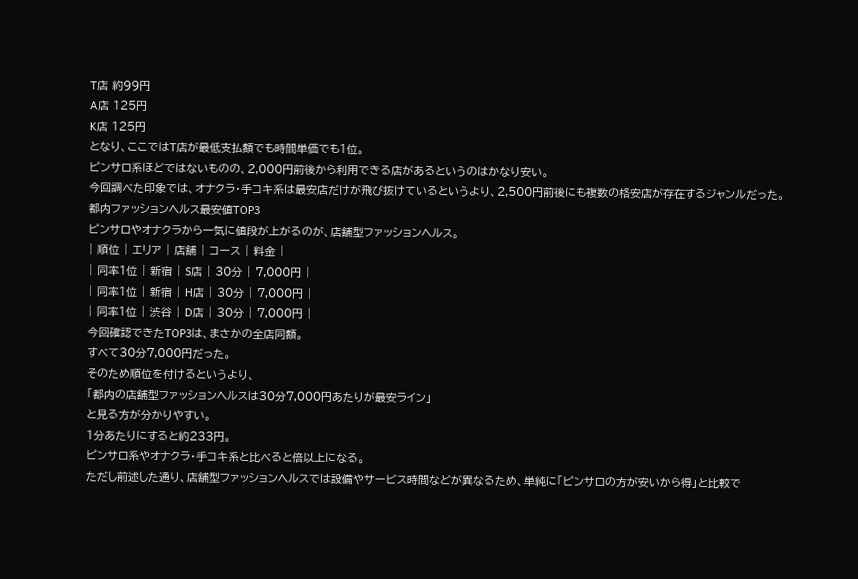T店 約99円
A店 125円
K店 125円
となり、ここではT店が最低支払額でも時間単価でも1位。
ピンサロ系ほどではないものの、2,000円前後から利用できる店があるというのはかなり安い。
今回調べた印象では、オナクラ・手コキ系は最安店だけが飛び抜けているというより、2,500円前後にも複数の格安店が存在するジャンルだった。
都内ファッションヘルス最安値TOP3
ピンサロやオナクラから一気に値段が上がるのが、店舗型ファッションヘルス。
| 順位 | エリア | 店舗 | コース | 料金 |
| 同率1位 | 新宿 | S店 | 30分 | 7,000円 |
| 同率1位 | 新宿 | H店 | 30分 | 7,000円 |
| 同率1位 | 渋谷 | D店 | 30分 | 7,000円 |
今回確認できたTOP3は、まさかの全店同額。
すべて30分7,000円だった。
そのため順位を付けるというより、
「都内の店舗型ファッションヘルスは30分7,000円あたりが最安ライン」
と見る方が分かりやすい。
1分あたりにすると約233円。
ピンサロ系やオナクラ・手コキ系と比べると倍以上になる。
ただし前述した通り、店舗型ファッションヘルスでは設備やサービス時間などが異なるため、単純に「ピンサロの方が安いから得」と比較で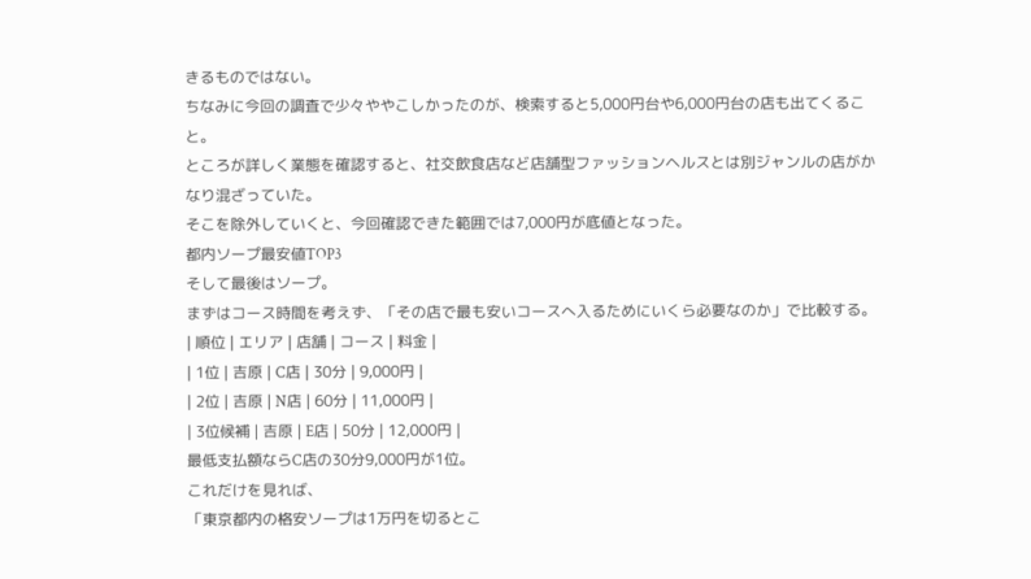きるものではない。
ちなみに今回の調査で少々ややこしかったのが、検索すると5,000円台や6,000円台の店も出てくること。
ところが詳しく業態を確認すると、社交飲食店など店舗型ファッションヘルスとは別ジャンルの店がかなり混ざっていた。
そこを除外していくと、今回確認できた範囲では7,000円が底値となった。
都内ソープ最安値TOP3
そして最後はソープ。
まずはコース時間を考えず、「その店で最も安いコースへ入るためにいくら必要なのか」で比較する。
| 順位 | エリア | 店舗 | コース | 料金 |
| 1位 | 吉原 | C店 | 30分 | 9,000円 |
| 2位 | 吉原 | N店 | 60分 | 11,000円 |
| 3位候補 | 吉原 | E店 | 50分 | 12,000円 |
最低支払額ならC店の30分9,000円が1位。
これだけを見れば、
「東京都内の格安ソープは1万円を切るとこ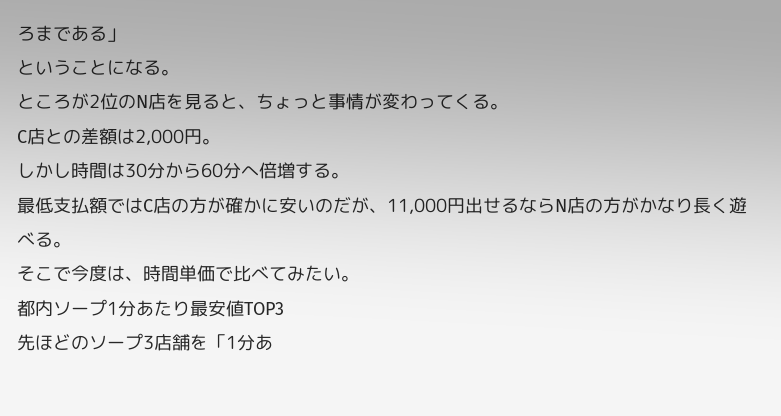ろまである」
ということになる。
ところが2位のN店を見ると、ちょっと事情が変わってくる。
C店との差額は2,000円。
しかし時間は30分から60分へ倍増する。
最低支払額ではC店の方が確かに安いのだが、11,000円出せるならN店の方がかなり長く遊べる。
そこで今度は、時間単価で比べてみたい。
都内ソープ1分あたり最安値TOP3
先ほどのソープ3店舗を「1分あ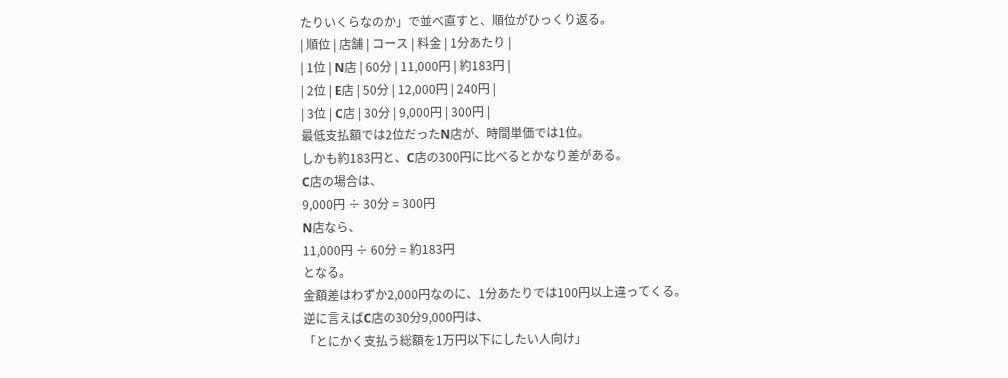たりいくらなのか」で並べ直すと、順位がひっくり返る。
| 順位 | 店舗 | コース | 料金 | 1分あたり |
| 1位 | N店 | 60分 | 11,000円 | 約183円 |
| 2位 | E店 | 50分 | 12,000円 | 240円 |
| 3位 | C店 | 30分 | 9,000円 | 300円 |
最低支払額では2位だったN店が、時間単価では1位。
しかも約183円と、C店の300円に比べるとかなり差がある。
C店の場合は、
9,000円 ÷ 30分 = 300円
N店なら、
11,000円 ÷ 60分 = 約183円
となる。
金額差はわずか2,000円なのに、1分あたりでは100円以上違ってくる。
逆に言えばC店の30分9,000円は、
「とにかく支払う総額を1万円以下にしたい人向け」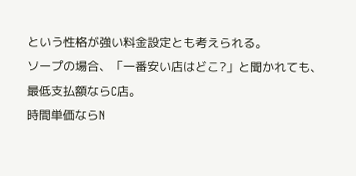という性格が強い料金設定とも考えられる。
ソープの場合、「一番安い店はどこ?」と聞かれても、
最低支払額ならC店。
時間単価ならN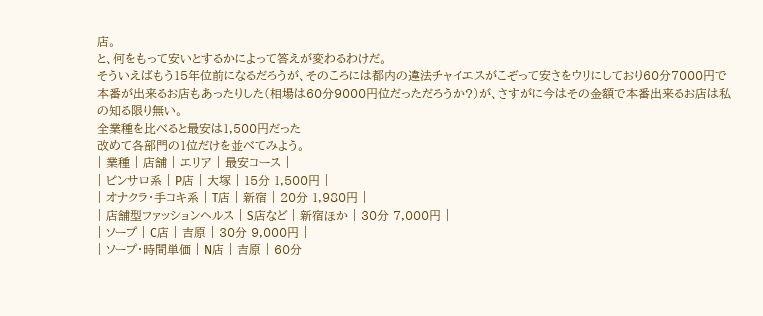店。
と、何をもって安いとするかによって答えが変わるわけだ。
そういえばもう15年位前になるだろうが、そのころには都内の違法チャイエスがこぞって安さをウリにしており60分7000円で本番が出来るお店もあったりした(相場は60分9000円位だっただろうか?)が、さすがに今はその金額で本番出来るお店は私の知る限り無い。
全業種を比べると最安は1,500円だった
改めて各部門の1位だけを並べてみよう。
| 業種 | 店舗 | エリア | 最安コース |
| ピンサロ系 | P店 | 大塚 | 15分 1,500円 |
| オナクラ・手コキ系 | T店 | 新宿 | 20分 1,980円 |
| 店舗型ファッションヘルス | S店など | 新宿ほか | 30分 7,000円 |
| ソープ | C店 | 吉原 | 30分 9,000円 |
| ソープ・時間単価 | N店 | 吉原 | 60分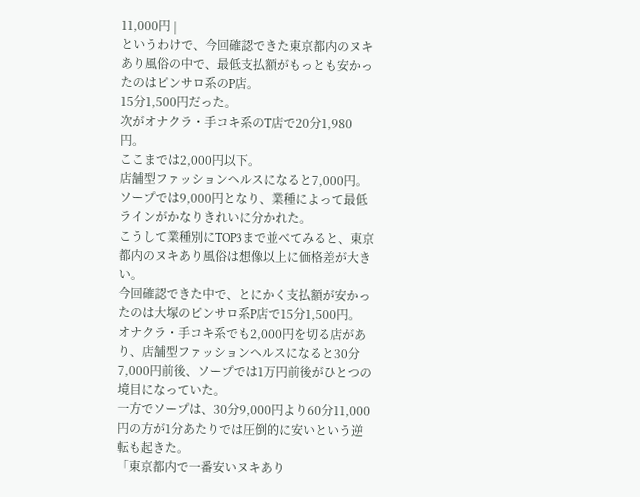11,000円 |
というわけで、今回確認できた東京都内のヌキあり風俗の中で、最低支払額がもっとも安かったのはピンサロ系のP店。
15分1,500円だった。
次がオナクラ・手コキ系のT店で20分1,980円。
ここまでは2,000円以下。
店舗型ファッションヘルスになると7,000円。
ソープでは9,000円となり、業種によって最低ラインがかなりきれいに分かれた。
こうして業種別にTOP3まで並べてみると、東京都内のヌキあり風俗は想像以上に価格差が大きい。
今回確認できた中で、とにかく支払額が安かったのは大塚のピンサロ系P店で15分1,500円。
オナクラ・手コキ系でも2,000円を切る店があり、店舗型ファッションヘルスになると30分7,000円前後、ソープでは1万円前後がひとつの境目になっていた。
一方でソープは、30分9,000円より60分11,000円の方が1分あたりでは圧倒的に安いという逆転も起きた。
「東京都内で一番安いヌキあり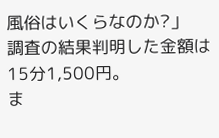風俗はいくらなのか?」
調査の結果判明した金額は15分1,500円。
ま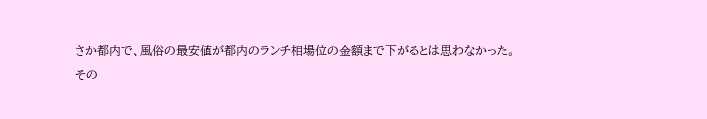さか都内で、風俗の最安値が都内のランチ相場位の金額まで下がるとは思わなかった。
その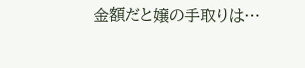金額だと嬢の手取りは…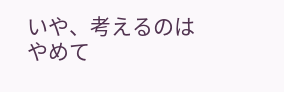いや、考えるのはやめて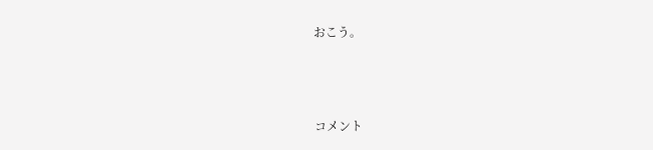おこう。



コメント